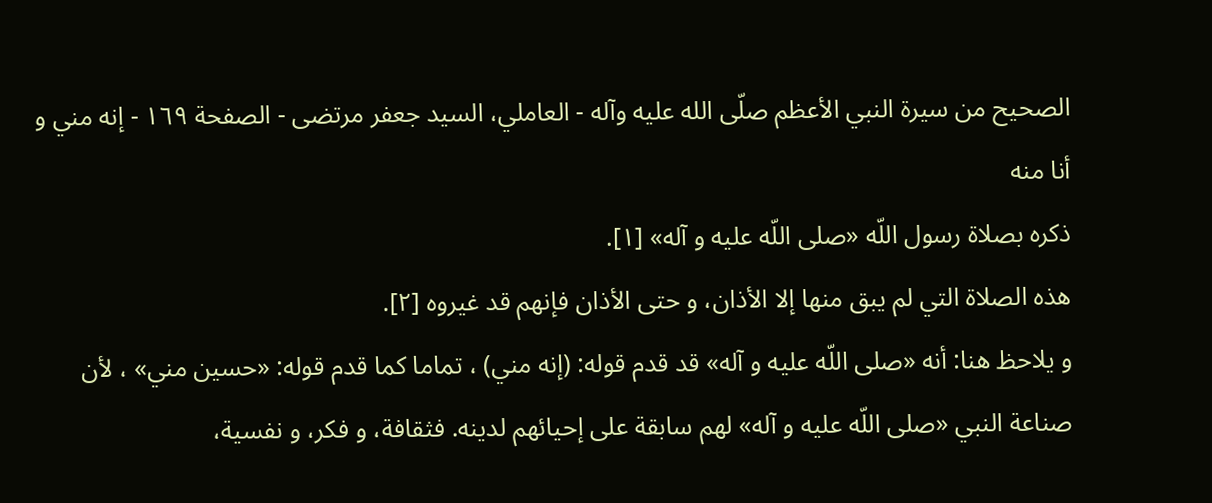الصحيح من سيرة النبي الأعظم صلّى الله عليه وآله - العاملي، السيد جعفر مرتضى - الصفحة ١٦٩ - إنه مني و أنا منه
ذكره بصلاة رسول اللّه «صلى اللّه عليه و آله» [١].
هذه الصلاة التي لم يبق منها إلا الأذان، و حتى الأذان فإنهم قد غيروه [٢].
و يلاحظ هنا: أنه «صلى اللّه عليه و آله» قد قدم قوله: (إنه مني) ، تماما كما قدم قوله: «حسين مني» ، لأن صناعة النبي «صلى اللّه عليه و آله» لهم سابقة على إحيائهم لدينه. فثقافة، و فكر، و نفسية،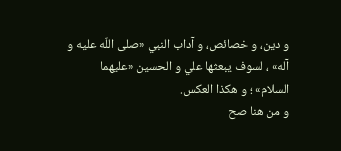و دين، و خصائص، و آداب النبي «صلى اللّه عليه و آله» ، لسوف يبعثها علي و الحسين «عليهما السلام» ؛ و هكذا العكس.
و من هنا صح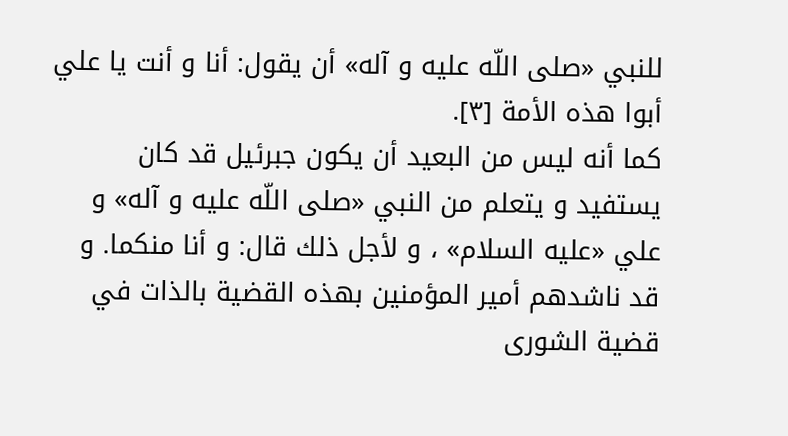للنبي «صلى اللّه عليه و آله» أن يقول: أنا و أنت يا علي أبوا هذه الأمة [٣].
كما أنه ليس من البعيد أن يكون جبرئيل قد كان يستفيد و يتعلم من النبي «صلى اللّه عليه و آله» و علي «عليه السلام» ، و لأجل ذلك قال: و أنا منكما. و قد ناشدهم أمير المؤمنين بهذه القضية بالذات في قضية الشورى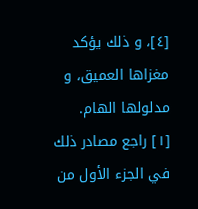[٤]، و ذلك يؤكد مغزاها العميق، و مدلولها الهام.
[١] راجع مصادر ذلك في الجزء الأول من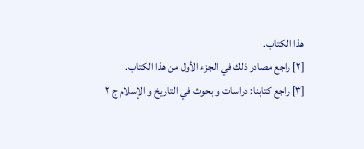هذا الكتاب.
[٢] راجع مصادر ذلك في الجزء الأول من هذا الكتاب.
[٣] راجع كتابنا: دراسات و بحوث في التاريخ و الإسلام ج ٢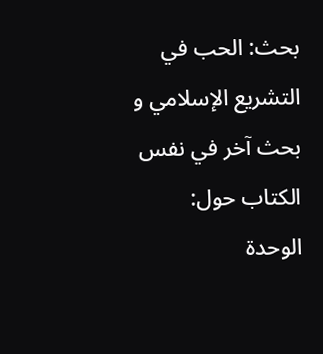بحث: الحب في التشريع الإسلامي و بحث آخر في نفس الكتاب حول: الوحدة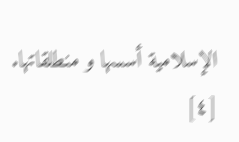الإسلامية أسسها و منطلقاتها.
[٤]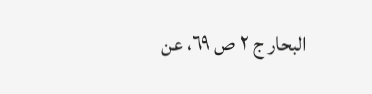البحار ج ٢ ص ٦٩، عن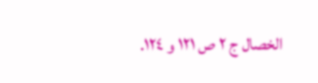الخصال ج ٢ ص ١٢١ و ١٢٤.